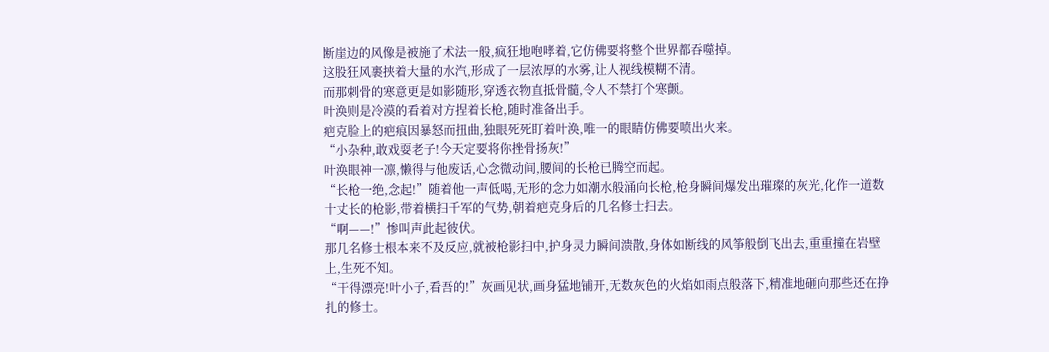断崖边的风像是被施了术法一般,疯狂地咆哮着,它仿佛要将整个世界都吞噬掉。
这股狂风裹挟着大量的水汽,形成了一层浓厚的水雾,让人视线模糊不清。
而那刺骨的寒意更是如影随形,穿透衣物直抵骨髓,令人不禁打个寒颤。
叶涣则是冷漠的看着对方捏着长枪,随时准备出手。
疤克脸上的疤痕因暴怒而扭曲,独眼死死盯着叶涣,唯一的眼睛仿佛要喷出火来。
“小杂种,敢戏耍老子!今天定要将你挫骨扬灰!”
叶涣眼神一凛,懒得与他废话,心念微动间,腰间的长枪已腾空而起。
“长枪一绝,念起!”随着他一声低喝,无形的念力如潮水般涌向长枪,枪身瞬间爆发出璀璨的灰光,化作一道数十丈长的枪影,带着横扫千军的气势,朝着疤克身后的几名修士扫去。
“啊——!”惨叫声此起彼伏。
那几名修士根本来不及反应,就被枪影扫中,护身灵力瞬间溃散,身体如断线的风筝般倒飞出去,重重撞在岩壁上,生死不知。
“干得漂亮!叶小子,看吾的!”灰画见状,画身猛地铺开,无数灰色的火焰如雨点般落下,精准地砸向那些还在挣扎的修士。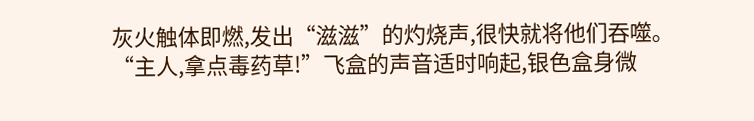灰火触体即燃,发出“滋滋”的灼烧声,很快就将他们吞噬。
“主人,拿点毒药草!”飞盒的声音适时响起,银色盒身微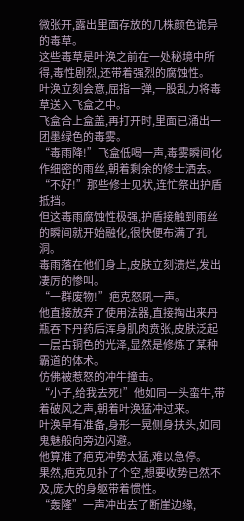微张开,露出里面存放的几株颜色诡异的毒草。
这些毒草是叶涣之前在一处秘境中所得,毒性剧烈,还带着强烈的腐蚀性。
叶涣立刻会意,屈指一弹,一股乱力将毒草送入飞盒之中。
飞盒合上盒盖,再打开时,里面已涌出一团墨绿色的毒雾。
“毒雨降!”飞盒低喝一声,毒雾瞬间化作细密的雨丝,朝着剩余的修士洒去。
“不好!”那些修士见状,连忙祭出护盾抵挡。
但这毒雨腐蚀性极强,护盾接触到雨丝的瞬间就开始融化,很快便布满了孔洞。
毒雨落在他们身上,皮肤立刻溃烂,发出凄厉的惨叫。
“一群废物!”疤克怒吼一声。
他直接放弃了使用法器,直接掏出来丹瓶吞下丹药后浑身肌肉贲张,皮肤泛起一层古铜色的光泽,显然是修炼了某种霸道的体术。
仿佛被惹怒的冲牛撞击。
“小子,给我去死!”他如同一头蛮牛,带着破风之声,朝着叶涣猛冲过来。
叶涣早有准备,身形一晃侧身扶头,如同鬼魅般向旁边闪避。
他算准了疤克冲势太猛,难以急停。
果然,疤克见扑了个空,想要收势已然不及,庞大的身躯带着惯性。
“轰隆”一声冲出去了断崖边缘,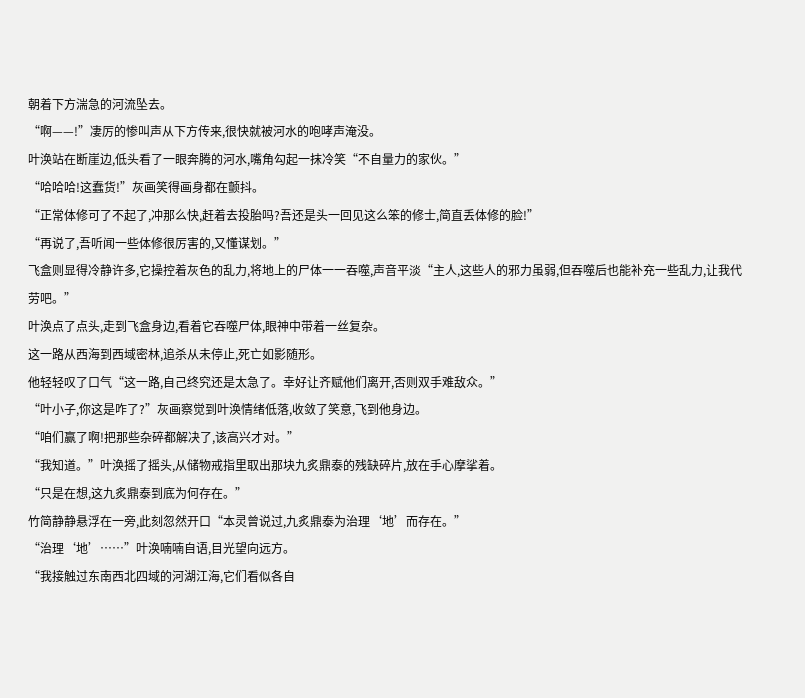朝着下方湍急的河流坠去。
“啊——!”凄厉的惨叫声从下方传来,很快就被河水的咆哮声淹没。
叶涣站在断崖边,低头看了一眼奔腾的河水,嘴角勾起一抹冷笑“不自量力的家伙。”
“哈哈哈!这蠢货!”灰画笑得画身都在颤抖。
“正常体修可了不起了,冲那么快,赶着去投胎吗?吾还是头一回见这么笨的修士,简直丢体修的脸!”
“再说了,吾听闻一些体修很厉害的,又懂谋划。”
飞盒则显得冷静许多,它操控着灰色的乱力,将地上的尸体一一吞噬,声音平淡“主人,这些人的邪力虽弱,但吞噬后也能补充一些乱力,让我代劳吧。”
叶涣点了点头,走到飞盒身边,看着它吞噬尸体,眼神中带着一丝复杂。
这一路从西海到西域密林,追杀从未停止,死亡如影随形。
他轻轻叹了口气“这一路,自己终究还是太急了。幸好让齐赋他们离开,否则双手难敌众。”
“叶小子,你这是咋了?”灰画察觉到叶涣情绪低落,收敛了笑意,飞到他身边。
“咱们赢了啊!把那些杂碎都解决了,该高兴才对。”
“我知道。”叶涣摇了摇头,从储物戒指里取出那块九炙鼎泰的残缺碎片,放在手心摩挲着。
“只是在想,这九炙鼎泰到底为何存在。”
竹简静静悬浮在一旁,此刻忽然开口“本灵曾说过,九炙鼎泰为治理‘地’而存在。”
“治理‘地’……”叶涣喃喃自语,目光望向远方。
“我接触过东南西北四域的河湖江海,它们看似各自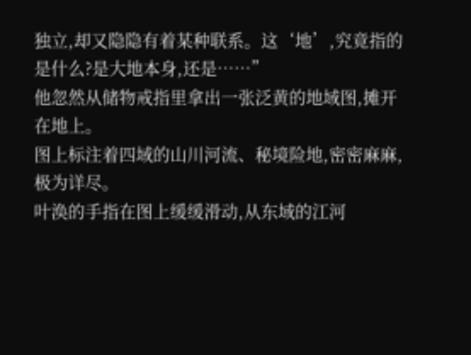独立,却又隐隐有着某种联系。这‘地’,究竟指的是什么?是大地本身,还是……”
他忽然从储物戒指里拿出一张泛黄的地域图,摊开在地上。
图上标注着四域的山川河流、秘境险地,密密麻麻,极为详尽。
叶涣的手指在图上缓缓滑动,从东域的江河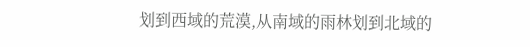划到西域的荒漠,从南域的雨林划到北域的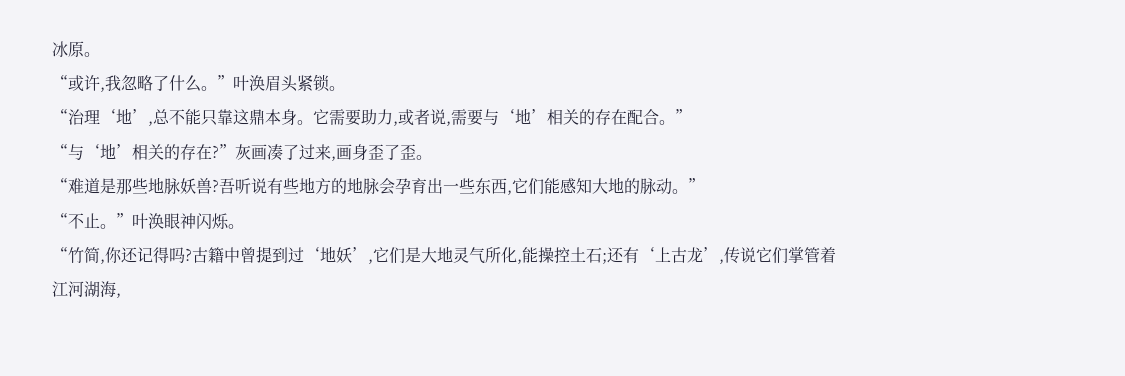冰原。
“或许,我忽略了什么。”叶涣眉头紧锁。
“治理‘地’,总不能只靠这鼎本身。它需要助力,或者说,需要与‘地’相关的存在配合。”
“与‘地’相关的存在?”灰画凑了过来,画身歪了歪。
“难道是那些地脉妖兽?吾听说有些地方的地脉会孕育出一些东西,它们能感知大地的脉动。”
“不止。”叶涣眼神闪烁。
“竹简,你还记得吗?古籍中曾提到过‘地妖’,它们是大地灵气所化,能操控土石;还有‘上古龙’,传说它们掌管着江河湖海,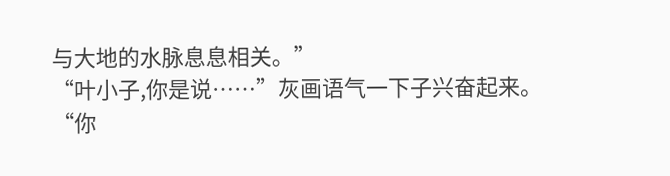与大地的水脉息息相关。”
“叶小子,你是说……”灰画语气一下子兴奋起来。
“你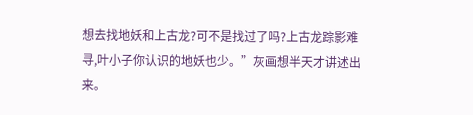想去找地妖和上古龙?可不是找过了吗?上古龙踪影难寻,叶小子你认识的地妖也少。”灰画想半天才讲述出来。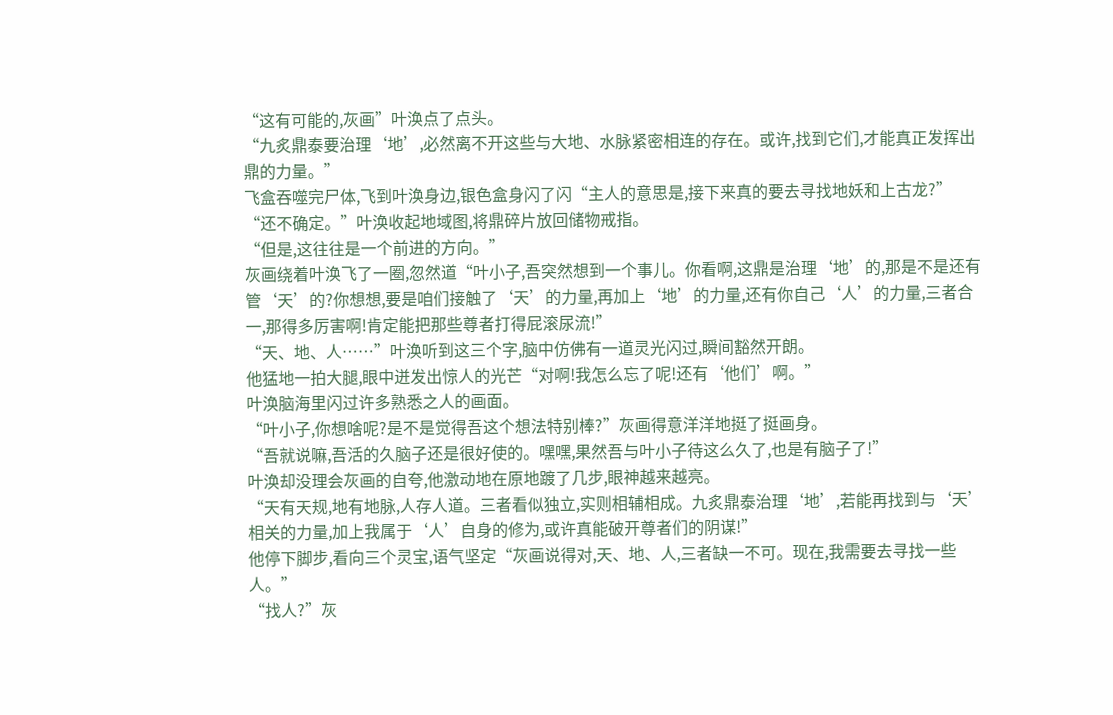“这有可能的,灰画”叶涣点了点头。
“九炙鼎泰要治理‘地’,必然离不开这些与大地、水脉紧密相连的存在。或许,找到它们,才能真正发挥出鼎的力量。”
飞盒吞噬完尸体,飞到叶涣身边,银色盒身闪了闪“主人的意思是,接下来真的要去寻找地妖和上古龙?”
“还不确定。”叶涣收起地域图,将鼎碎片放回储物戒指。
“但是,这往往是一个前进的方向。”
灰画绕着叶涣飞了一圈,忽然道“叶小子,吾突然想到一个事儿。你看啊,这鼎是治理‘地’的,那是不是还有管‘天’的?你想想,要是咱们接触了‘天’的力量,再加上‘地’的力量,还有你自己‘人’的力量,三者合一,那得多厉害啊!肯定能把那些尊者打得屁滚尿流!”
“天、地、人……”叶涣听到这三个字,脑中仿佛有一道灵光闪过,瞬间豁然开朗。
他猛地一拍大腿,眼中迸发出惊人的光芒“对啊!我怎么忘了呢!还有‘他们’啊。”
叶涣脑海里闪过许多熟悉之人的画面。
“叶小子,你想啥呢?是不是觉得吾这个想法特别棒?”灰画得意洋洋地挺了挺画身。
“吾就说嘛,吾活的久脑子还是很好使的。嘿嘿,果然吾与叶小子待这么久了,也是有脑子了!”
叶涣却没理会灰画的自夸,他激动地在原地踱了几步,眼神越来越亮。
“天有天规,地有地脉,人存人道。三者看似独立,实则相辅相成。九炙鼎泰治理‘地’,若能再找到与‘天’相关的力量,加上我属于‘人’自身的修为,或许真能破开尊者们的阴谋!”
他停下脚步,看向三个灵宝,语气坚定“灰画说得对,天、地、人,三者缺一不可。现在,我需要去寻找一些人。”
“找人?”灰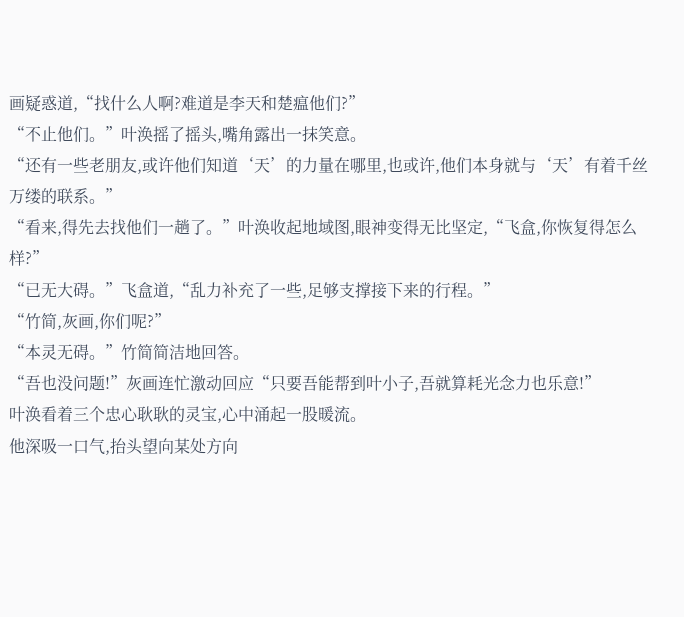画疑惑道,“找什么人啊?难道是李天和楚瘟他们?”
“不止他们。”叶涣摇了摇头,嘴角露出一抹笑意。
“还有一些老朋友,或许他们知道‘天’的力量在哪里,也或许,他们本身就与‘天’有着千丝万缕的联系。”
“看来,得先去找他们一趟了。”叶涣收起地域图,眼神变得无比坚定,“飞盒,你恢复得怎么样?”
“已无大碍。”飞盒道,“乱力补充了一些,足够支撑接下来的行程。”
“竹简,灰画,你们呢?”
“本灵无碍。”竹简简洁地回答。
“吾也没问题!”灰画连忙激动回应“只要吾能帮到叶小子,吾就算耗光念力也乐意!”
叶涣看着三个忠心耿耿的灵宝,心中涌起一股暖流。
他深吸一口气,抬头望向某处方向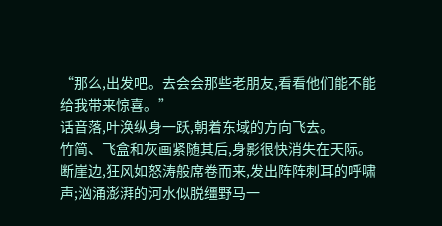“那么,出发吧。去会会那些老朋友,看看他们能不能给我带来惊喜。”
话音落,叶涣纵身一跃,朝着东域的方向飞去。
竹简、飞盒和灰画紧随其后,身影很快消失在天际。
断崖边,狂风如怒涛般席卷而来,发出阵阵刺耳的呼啸声;汹涌澎湃的河水似脱缰野马一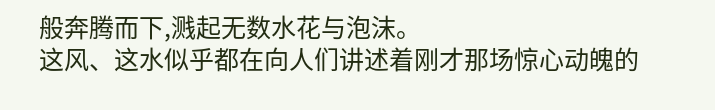般奔腾而下,溅起无数水花与泡沫。
这风、这水似乎都在向人们讲述着刚才那场惊心动魄的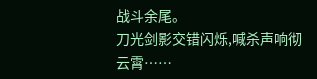战斗余尾。
刀光剑影交错闪烁,喊杀声响彻云霄……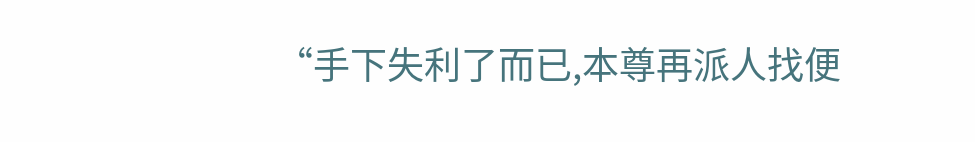“手下失利了而已,本尊再派人找便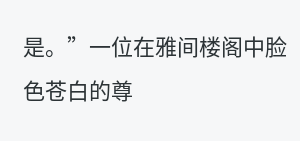是。”一位在雅间楼阁中脸色苍白的尊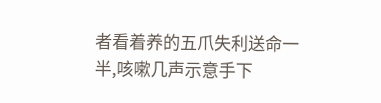者看着养的五爪失利送命一半,咳嗽几声示意手下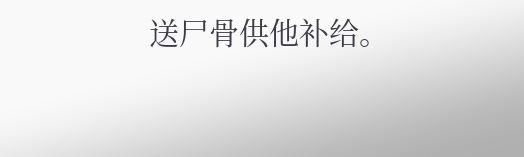送尸骨供他补给。